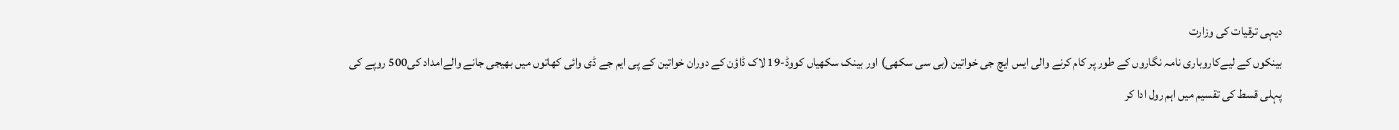دیہی ترقیات کی وزارت
بینکوں کے لیےکاروباری نامہ نگاروں کے طور پر کام کرنے والی ایس ایچ جی خواتین (بی سی سکھی) اور بینک سکھیاں کووڈ-19 لاک ڈاؤن کے دوران خواتین کے پی ایم جے ڈی وائی کھاتوں میں بھیجی جانے والےامداد کی500 روپے کی پہلی قسط کی تقسیم میں اہم رول ادا کر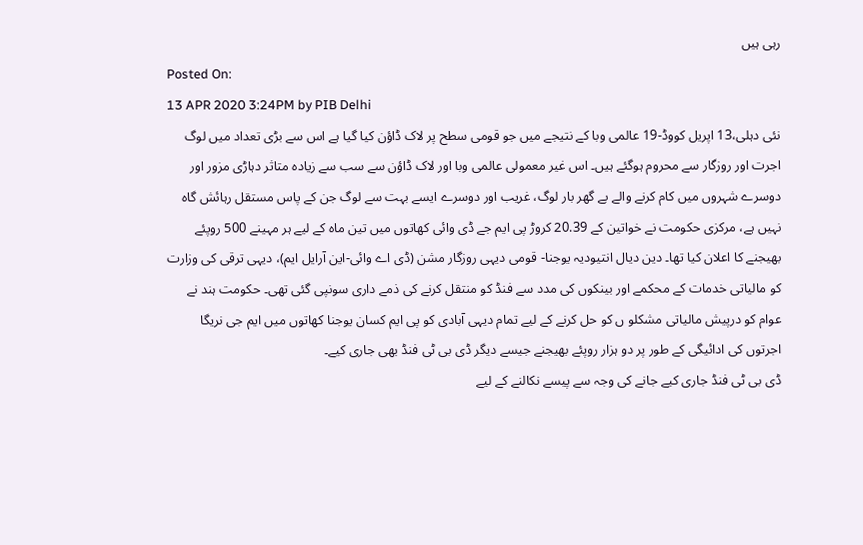رہی ہیں
Posted On:
13 APR 2020 3:24PM by PIB Delhi
نئی دہلی،13 اپریل کووڈ-19 عالمی وبا کے نتیجے میں جو قومی سطح پر لاک ڈاؤن کیا گیا ہے اس سے بڑی تعداد میں لوگ اجرت اور روزگار سے محروم ہوگئے ہیں۔ اس غیر معمولی عالمی وبا اور لاک ڈاؤن سے سب سے زیادہ متاثر دہاڑی مزور اور دوسرے شہروں میں کام کرنے والے بے گھر بار لوگ، غریب اور دوسرے ایسے بہت سے لوگ جن کے پاس مستقل رہائش گاہ نہیں ہے، مرکزی حکومت نے خواتین کے 20.39 کروڑ پی ایم جے ڈی وائی کھاتوں میں تین ماہ کے لیے ہر مہینے 500 روپئے بھیجنے کا اعلان کیا تھا۔ دین دیال انتیودیہ یوجنا- قومی دیہی روزگار مشن (ڈی اے وائی-این آرایل ایم)، دیہی ترقی کی وزارت کو مالیاتی خدمات کے محکمے اور بینکوں کی مدد سے فنڈ کو منتقل کرنے کی ذمے داری سونپی گئی تھی۔ حکومت ہند نے عوام کو درپیش مالیاتی مشکلو ں کو حل کرنے کے لیے تمام دیہی آبادی کو پی ایم کسان یوجنا کھاتوں میں ایم جی نریگا اجرتوں کی ادائیگی کے طور پر دو ہزار روپئے بھیجنے جیسے دیگر ڈی بی ٹی فنڈ بھی جاری کیے۔
ڈی بی ٹی فنڈ جاری کیے جانے کی وجہ سے پیسے نکالنے کے لیے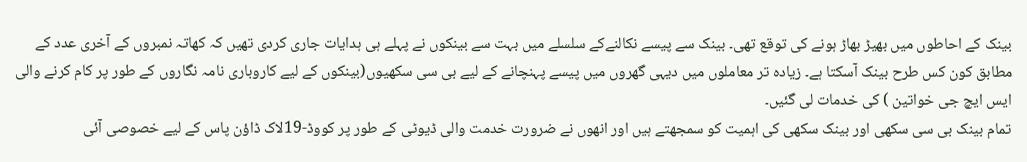بینک کے احاطوں میں بھیڑ بھاڑ ہونے کی توقع تھی۔ بینک سے پیسے نکالنےکے سلسلے میں بہت سے بینکوں نے پہلے ہی ہدایات جاری کردی تھیں کہ کھاتہ نمبروں کے آخری عدد کے مطابق کون کس طرح بینک آسکتا ہے۔ زیادہ تر معاملوں میں دیہی گھروں میں پیسے پہنچانے کے لیے بی سی سکھیوں(بینکوں کے لیے کاروباری نامہ نگاروں کے طور پر کام کرنے والی ایس ایچ جی خواتین ) کی خدمات لی گئیں۔
تمام بینک بی سی سکھی اور بینک سکھی کی اہمیت کو سمجھتے ہیں اور انھوں نے ضرورت خدمت والی ڈیوٹی کے طور پر کووڈ-19لاک ڈاؤن پاس کے لیے خصوصی آئی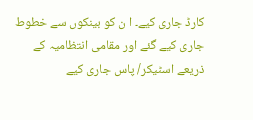کارڈ جاری کیے۔ ا ن کو بینکوں سے خطوط جاری کیے گئے اور مقامی انتظامیہ کے ذریعے اسٹیکر/ پاس جاری کیے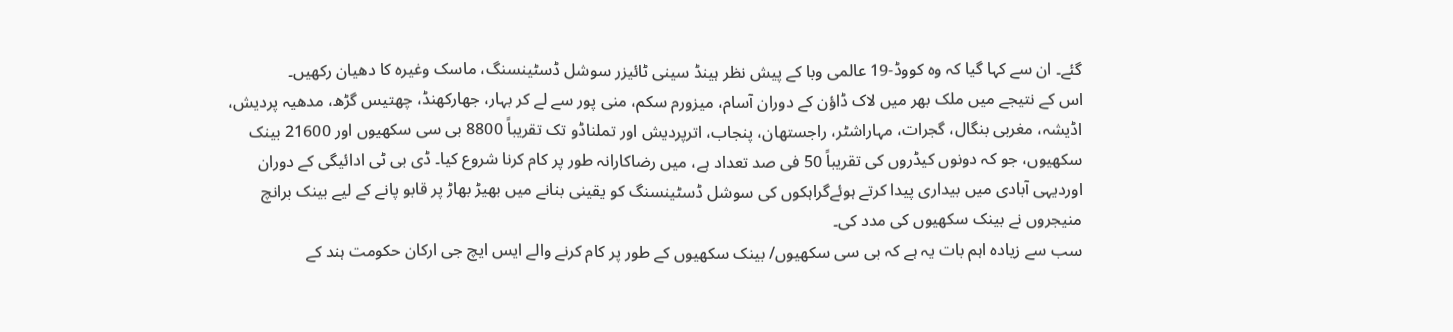گئے۔ ان سے کہا گیا کہ وہ کووڈ-19 عالمی وبا کے پیش نظر ہینڈ سینی ٹائیزر سوشل ڈسٹینسنگ، ماسک وغیرہ کا دھیان رکھیں۔
اس کے نتیجے میں ملک بھر میں لاک ڈاؤن کے دوران آسام، میزورم سکم، منی پور سے لے کر بہار، جھارکھنڈ، چھتیس گڑھ، مدھیہ پردیش، اڈیشہ، مغربی بنگال، گجرات، مہاراشٹر، راجستھان، پنجاب، اترپردیش اور تملناڈو تک تقریباً 8800 بی سی سکھیوں اور 21600 بینک سکھیوں، جو کہ دونوں کیڈروں کی تقریباً 50 فی صد تعداد ہے، میں رضاکارانہ طور پر کام کرنا شروع کیا۔ ڈی بی ٹی ادائیگی کے دوران اوردیہی آبادی میں بیداری پیدا کرتے ہوئےگراہکوں کی سوشل ڈسٹینسنگ کو یقینی بنانے میں بھیڑ بھاڑ پر قابو پانے کے لیے بینک برانچ منیجروں نے بینک سکھیوں کی مدد کی۔
سب سے زیادہ اہم بات یہ ہے کہ بی سی سکھیوں/ بینک سکھیوں کے طور پر کام کرنے والے ایس ایچ جی ارکان حکومت ہند کے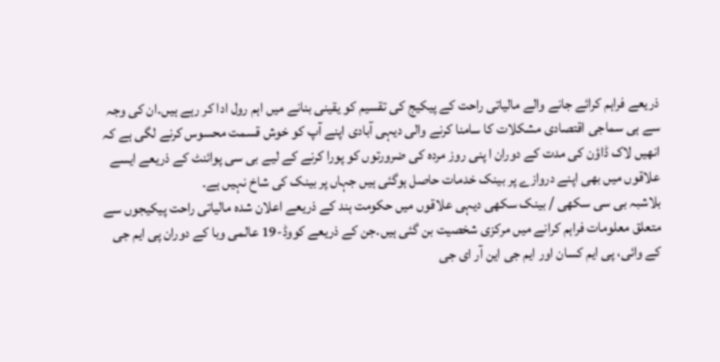ذریعے فراہم کرائے جانے والے مالیاتی راحت کے پیکیج کی تقسیم کو یقینی بنانے میں اہم رول ادا کر رہے ہیں۔ان کی وجہ سے ہی سماجی اقتصادی مشکلات کا سامنا کرنے والی دیہی آبادی اپنے آپ کو خوش قسمت محسوس کرنے لگی ہے کہ انھیں لاک ڈاؤن کی مدت کے دوران ا پنی روز مردہ کی ضرورتوں کو پورا کرنے کے لیے بی سی پوائنٹ کے ذریعے ایسے علاقوں میں بھی اپنے دروازے پر بینک خدمات حاصل ہوگئی ہیں جہاں پر بینک کی شاخ نہیں ہے۔
بلاشبہ بی سی سکھی / بینک سکھی دیہی علاقوں میں حکومت ہند کے ذریعے اعلان شدہ مالیاتی راحت پیکیجوں سے متعلق معلومات فراہم کرانے میں مرکزی شخصیت بن گئی ہیں۔جن کے ذریعے کووڈ-19 عالمی وبا کے دوران پی ایم جی کے وائی، پی ایم کسان اور ایم جی این آر ای جی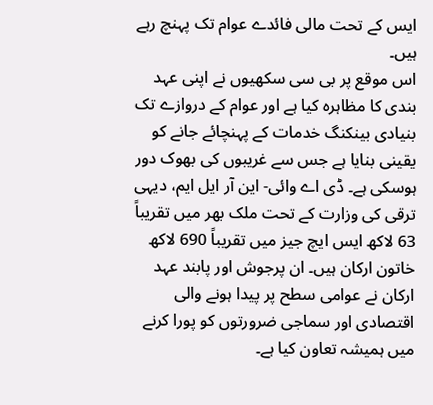ایس کے تحت مالی فائدے عوام تک پہنچ رہے ہیں۔
اس موقع پر بی سی سکھیوں نے اپنی عہد بندی کا مظاہرہ کیا ہے اور عوام کے دروازے تک بنیادی بینکنگ خدمات کے پہنچائے جانے کو یقینی بنایا ہے جس سے غریبوں کی بھوک دور ہوسکی ہے۔ ڈی اے وائی- این آر ایل ایم، دیہی ترقی کی وزارت کے تحت ملک بھر میں تقریباً 63 لاکھ ایس ایچ جیز میں تقریباً 690 لاکھ خاتون ارکان ہیں۔ ان پرجوش اور پابند عہد ارکان نے عوامی سطح پر پیدا ہونے والی اقتصادی اور سماجی ضرورتوں کو پورا کرنے میں ہمیشہ تعاون کیا ہے۔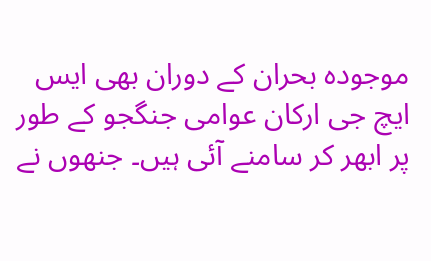موجودہ بحران کے دوران بھی ایس ایچ جی ارکان عوامی جنگجو کے طور پر ابھر کر سامنے آئی ہیں۔ جنھوں نے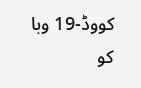کووڈ-19 وبا کو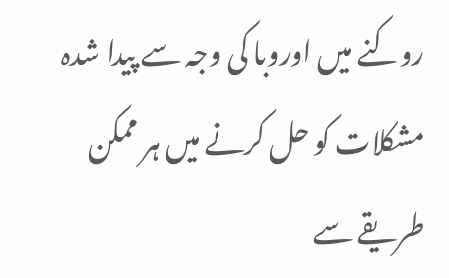روکنے میں اوروبا کی وجہ سے پیدا شدہ مشکلات کو حل کرنے میں ہر ممکن طریقے سے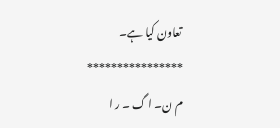تعاون کیا ہے۔
****************
م ن۔ ا گ ۔ ر ا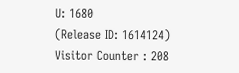U: 1680
(Release ID: 1614124)
Visitor Counter : 208